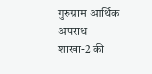गुरुग्राम आर्थिक अपराध शाखा-2 की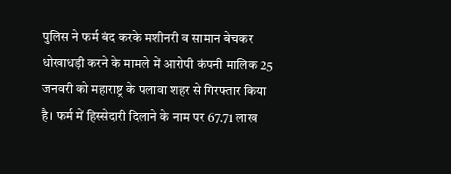पुलिस ने फर्म बंद करके मशीनरी व सामान बेचकर धोखाधड़ी करने के मामले में आरोपी कंपनी मालिक 25 जनवरी को महाराष्ट्र के पलावा शहर से गिरफ्तार किया है। फर्म में हिस्सेदारी दिलाने के नाम पर 67.71 लाख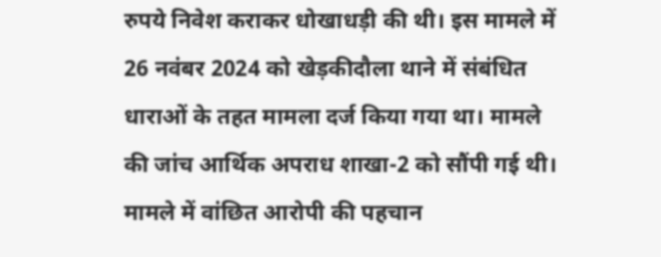रुपये निवेश कराकर धोखाधड़ी की थी। इस मामले में 26 नवंबर 2024 को खेड़कीदौला थाने में संबंधित धाराओं के तहत मामला दर्ज किया गया था। मामले की जांच आर्थिक अपराध शाखा-2 को सौंपी गई थी।
मामले में वांछित आरोपी की पहचान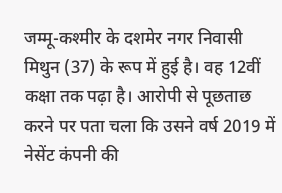जम्मू-कश्मीर के दशमेर नगर निवासी मिथुन (37) के रूप में हुई है। वह 12वीं कक्षा तक पढ़ा है। आरोपी से पूछताछ करने पर पता चला कि उसने वर्ष 2019 में नेसेंट कंपनी की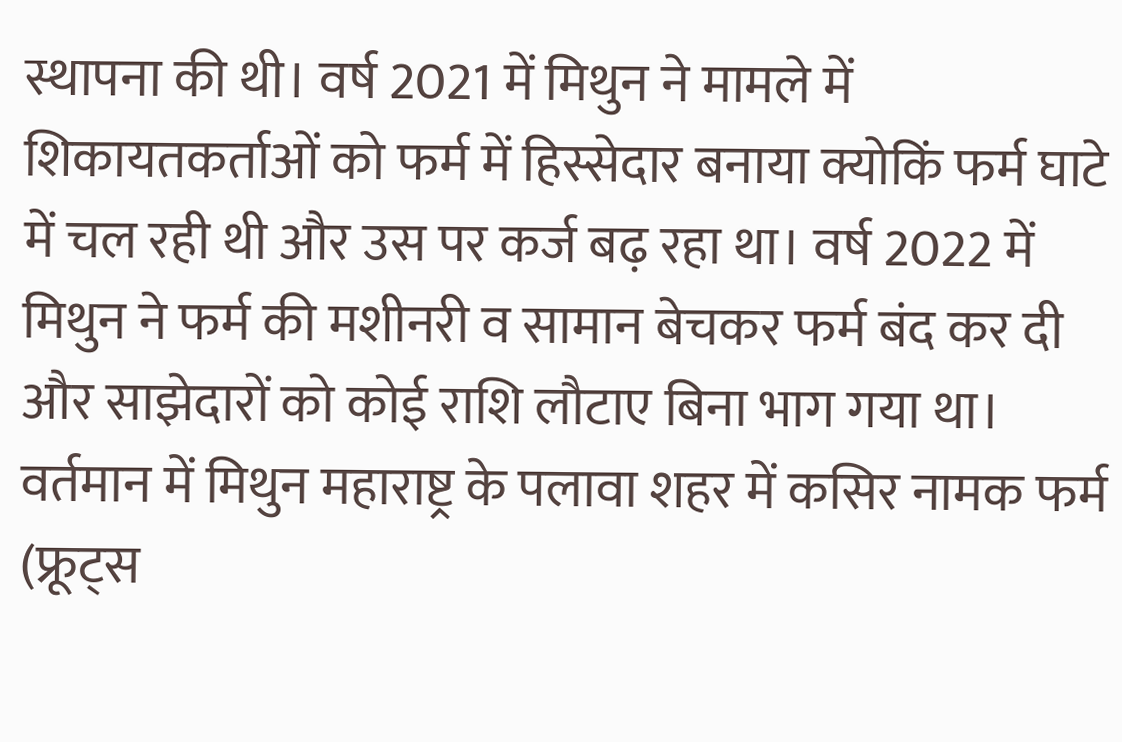स्थापना की थी। वर्ष 2021 में मिथुन ने मामले में शिकायतकर्ताओं को फर्म में हिस्सेदार बनाया क्योकिं फर्म घाटे में चल रही थी और उस पर कर्ज बढ़ रहा था। वर्ष 2022 में मिथुन ने फर्म की मशीनरी व सामान बेचकर फर्म बंद कर दी और साझेदारों को कोई राशि लौटाए बिना भाग गया था। वर्तमान में मिथुन महाराष्ट्र के पलावा शहर में कसिर नामक फर्म (फ्रूट्स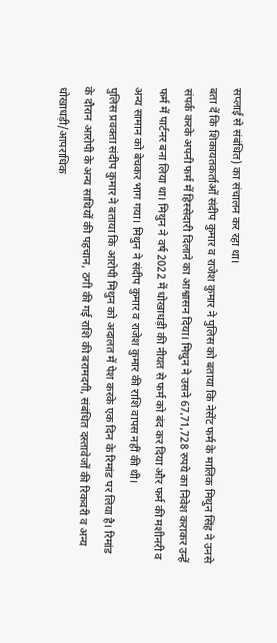सप्लाई से संबंधित) का संचालन कर रहा था।
बता दें कि शिकायतकर्ताओं संदीप कुमार व राजेश कुमार ने पुलिस को बताया कि नेसेंट फर्म के मालिक मिथुन सिंह ने उनसे संपर्क करके अपनी फर्म में हिस्सेदारी दिलाने का आश्वासन दिया। मिथुन ने उसने 67,71,728 रुपये का निवेश कराकर उन्हें फर्म में पार्टनर बना लिया था। मिथुन ने वर्ष 2022 में धोखाधड़ी की नीयत से फर्म को बंद कर दिया और फर्म की मशीनरी व अन्य सामान को बेचकर भाग गया। मिथुन ने संदीप कुमार व राजेश कुमार की राशि वापस नहीं की थी।
पुलिस प्रवक्ता संदीप कुमार ने बताया कि आरोपी मिथुन को अदालत में पेश करके एक दिन के रिमांड पर लिया है। रिमांड के दौरान आरोपी के अन्य साथियों की पहचान, ठगी की गई राशि की बरामदगी, संबंधित दस्तावेजों की रिकवरी व अन्य धोखाधड़ी/आपराधिक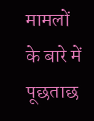मामलों के बारे में पूछताछ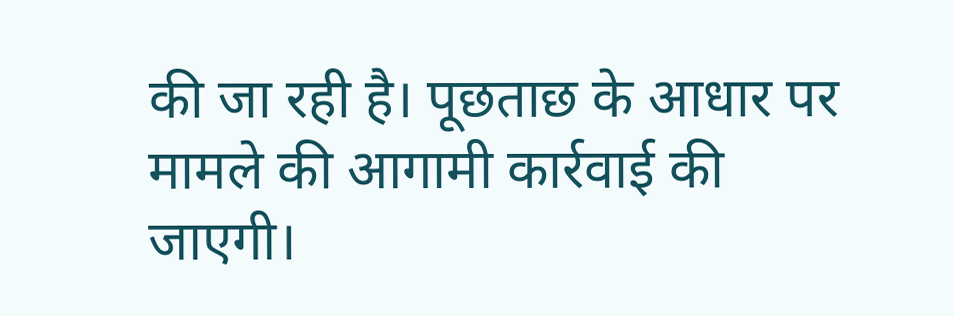की जा रही है। पूछताछ के आधार पर मामले की आगामी कार्रवाई की जाएगी।